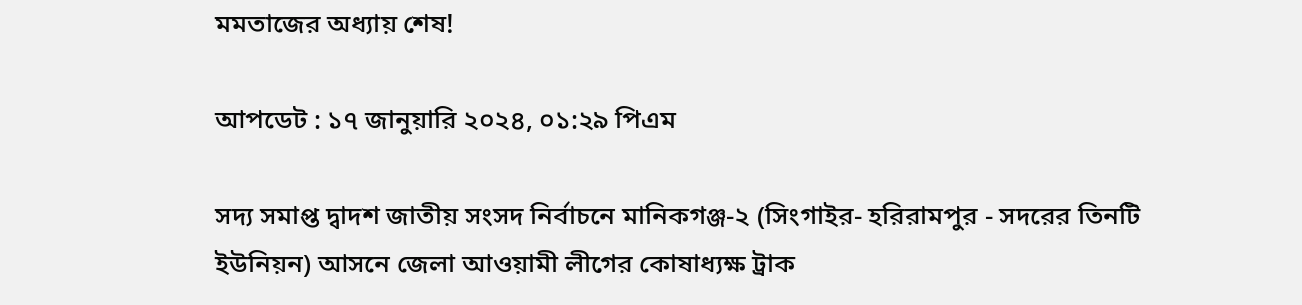মমতাজের অধ্যায় শেষ!

আপডেট : ১৭ জানুয়ারি ২০২৪, ০১:২৯ পিএম

সদ্য সমাপ্ত দ্বাদশ জাতীয় সংসদ নির্বাচনে মানিকগঞ্জ-২ (সিংগাইর- হরিরামপুর - সদরের তিনটি ইউনিয়ন) আসনে জেলা আওয়ামী লীগের কোষাধ্যক্ষ ট্রাক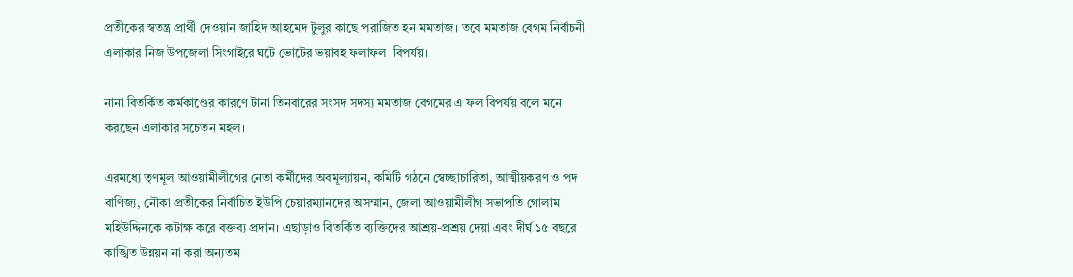প্রতীকের স্বতন্ত্র প্রার্থী দেওয়ান জাহিদ আহমেদ টুলুর কাছে পরাজিত হন মমতাজ। তবে মমতাজ বেগম নির্বাচনী এলাকার নিজ উপজেলা সিংগাইরে ঘটে ভোটের ভয়াবহ ফলাফল  বিপর্যয়।

নানা বিতর্কিত কর্মকাণ্ডের কারণে টানা তিনবারের সংসদ সদস্য মমতাজ বেগমের এ ফল বিপর্যয় বলে মনে করছেন এলাকার সচেতন মহল।

এরমধ্যে তৃণমূল আওয়ামীলীগের নেতা কর্মীদের অবমূল্যায়ন, কমিটি গঠনে স্বেচ্ছাচারিতা, আত্মীয়করণ ও পদ বাণিজ্য, নৌকা প্রতীকের নির্বাচিত ইউপি চেয়ারম্যানদের অসম্মান, জেলা আওয়ামীলীগ সভাপতি গোলাম মহিউদ্দিনকে কটাক্ষ করে বক্তব্য প্রদান। এছাড়াও বিতর্কিত ব্যক্তিদের আশ্রয়-প্রশ্রয় দেয়া এবং দীর্ঘ ১৫ বছরে কাঙ্খিত উন্নয়ন না করা অন্যতম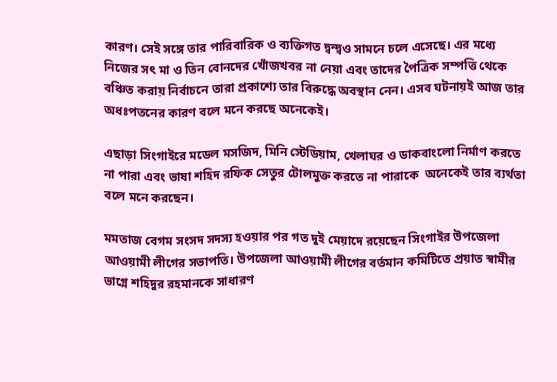কারণ। সেই সঙ্গে তার পারিবারিক ও ব্যক্তিগত দ্বন্দ্বও সামনে চলে এসেছে। এর মধ্যে নিজের সৎ মা ও তিন বোনদের খোঁজখবর না নেয়া এবং তাদের পৈত্রিক সম্পত্তি থেকে বঞ্চিত করায় নির্বাচনে তারা প্রকাশ্যে তার বিরুদ্ধে অবস্থান নেন। এসব ঘটনায়ই আজ তার অধঃপতনের কারণ বলে মনে করছে অনেকেই।

এছাড়া সিংগাইরে মডেল মসজিদ, মিনি স্টেডিয়াম, খেলাঘর ও ডাকবাংলো নির্মাণ করতে না পারা এবং ভাষা শহিদ রফিক সেতুর টোলমুক্ত করতে না পারাকে  অনেকেই তার ব্যর্থতা বলে মনে করছেন।

মমতাজ বেগম সংসদ সদস্য হওয়ার পর গত দুই মেয়াদে রয়েছেন সিংগাইর উপজেলা আওয়ামী লীগের সভাপতি। উপজেলা আওয়ামী লীগের বর্তমান কমিটিতে প্রয়াত স্বামীর ভাগ্নে শহিদুর রহমানকে সাধারণ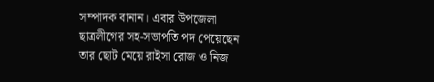সম্পাদক বানান। এবার উপজেলা ছাত্রলীগের সহ-সভাপতি পদ পেয়েছেন তার ছোট মেয়ে রাইসা রোজ ও নিজ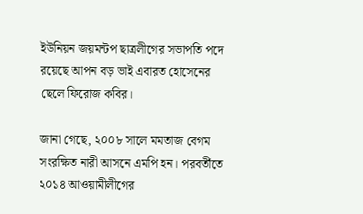ইউনিয়ন জয়মন্টপ ছাত্রলীগের সভাপতি পদে রয়েছে আপন বড় ভাই এবারত হোসেনের ছেলে ফিরোজ কবির।

জানা গেছে, ২০০৮ সালে মমতাজ বেগম সংরক্ষিত নারী আসনে এমপি হন। পরবর্তীতে ২০১৪ আওয়ামীলীগের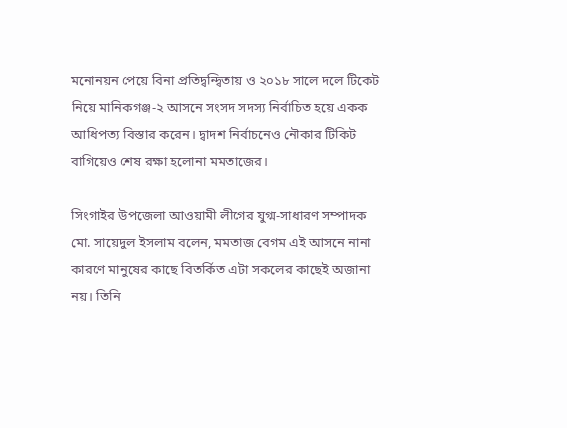মনোনয়ন পেয়ে বিনা প্রতিদ্বন্দ্বিতায় ও ২০১৮ সালে দলে টিকেট নিয়ে মানিকগঞ্জ-২ আসনে সংসদ সদস্য নির্বাচিত হয়ে একক আধিপত্য বিস্তার করেন। দ্বাদশ নির্বাচনেও নৌকার টিকিট বাগিয়েও শেষ রক্ষা হলোনা মমতাজের।

সিংগাইর উপজেলা আওয়ামী লীগের যুগ্ম-সাধারণ সম্পাদক মো. সায়েদুল ইসলাম বলেন, মমতাজ বেগম এই আসনে নানা কারণে মানুষের কাছে বিতর্কিত এটা সকলের কাছেই অজানা নয়। তিনি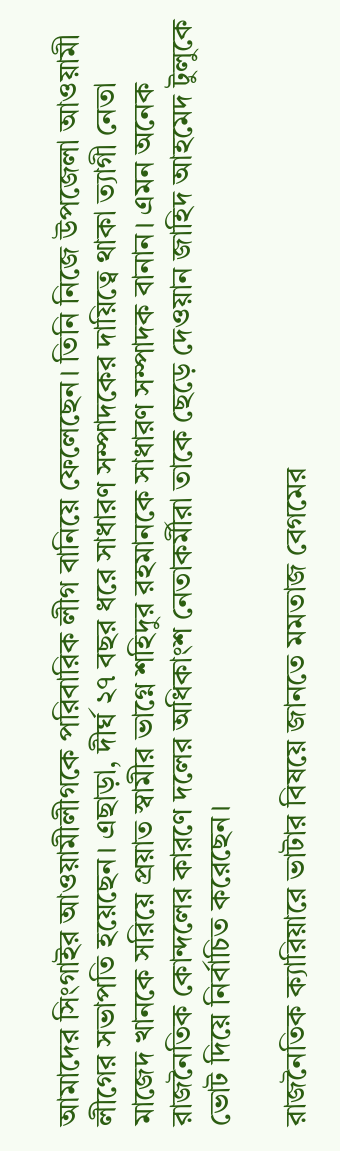আমাদের সিংগাইর আওয়ামীলীগকে পরিবারিক লীগ বানিয়ে ফেলেছেন। তিনি নিজে উপজেলা আওয়ামী লীগের সভাপতি হয়েছেন। এছাড়া, দীর্ঘ ২৭ বছর ধরে সাধারণ সম্পাদকের দায়িত্বে থাকা ত্যাগী নেতা মাজেদ খানকে সরিয়ে প্রয়াত স্বামীর ভাগ্নে শহিদুর রহমানকে সাধারণ সম্পাদক বানান। এমন অনেক রাজনৈতিক কোন্দলের কারণে দলের অধিকাংশ নেতাকর্মীরা তাকে ছেড়ে দেওয়ান জাহিদ আহমেদ টুলুকে ভোট দিয়ে নির্বাচিত করেছেন।

রাজনৈতিক ক্যারিয়ারে ভাটার বিষয়ে জানতে মমতাজ বেগমের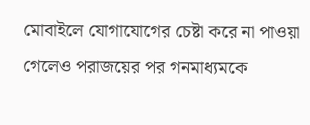মোবাইলে যোগাযোগের চেষ্টা করে না পাওয়া গেলেও পরাজয়ের পর গনমাধ্যমকে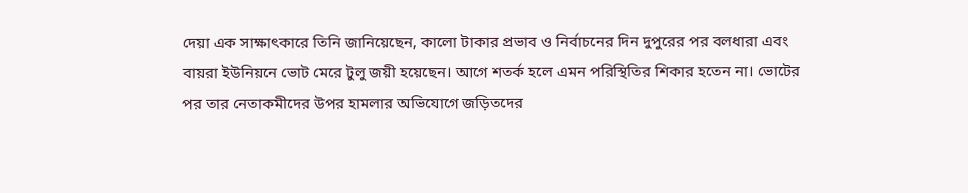দেয়া এক সাক্ষাৎকারে তিনি জানিয়েছেন, কালো টাকার প্রভাব ও নির্বাচনের দিন দুপুরের পর বলধারা এবং বায়রা ইউনিয়নে ভোট মেরে টুলু জয়ী হয়েছেন। আগে শতর্ক হলে এমন পরিস্থিতির শিকার হতেন না। ভোটের পর তার নেতাকমীদের উপর হামলার অভিযোগে জড়িতদের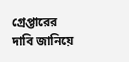গ্রেপ্তারের দাবি জানিয়ে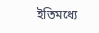ইতিমধ্যে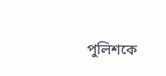পুলিশকে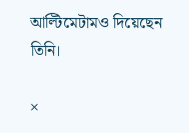আল্টিমেটামও দিয়েছেন তিনি।

×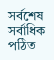সর্বশেষ সর্বাধিক পঠিত